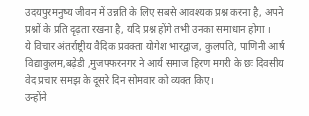उदयपुरमनुष्य जीवन में उन्नति के लिए सबसे आवश्यक प्रश्न करना है, अपने प्रश्नों के प्रति दृढ़ता रखना है, यदि प्रश्न होंगे तभी उनका समाधान होगा ।
ये विचार अंतर्राष्ट्रीय वैदिक प्रवक्ता योगेश भारद्वाज, कुलपति, पाणिनी आर्ष विद्याकुलम,बढ़ेडी ,मुजफ्फरनगर ने आर्य समाज हिरण मगरी के छः दिवसीय वेद प्रचार समझ के दूसरे दिन सोमवार को व्यक्त किए।
उन्होंने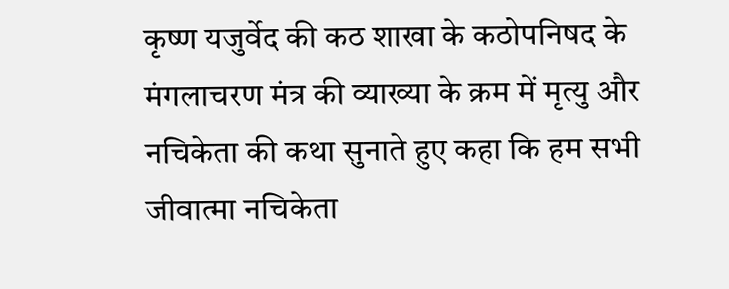कृष्ण यजुर्वेद की कठ शाखा के कठोपनिषद के मंगलाचरण मंत्र की व्याख्या के क्रम में मृत्यु और नचिकेता की कथा सुनाते हुए कहा कि हम सभी जीवात्मा नचिकेता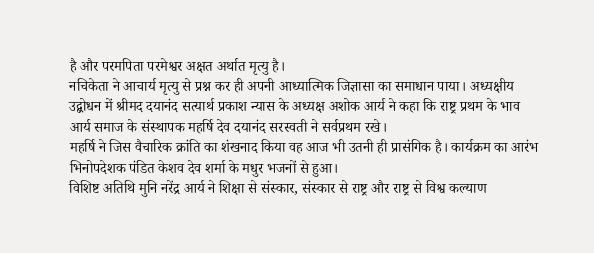है और परमपिता परमेश्वर अक्षत अर्थात मृत्यु है।
नचिकेता ने आचार्य मृत्यु से प्रश्न कर ही अपनी आध्यात्मिक जिज्ञासा का समाधान पाया। अध्यक्षीय उद्बोधन में श्रीमद दयानंद सत्यार्थ प्रकाश न्यास के अध्यक्ष अशोक आर्य ने कहा कि राष्ट्र प्रथम के भाव आर्य समाज के संस्थापक महर्षि देव दयानंद सरस्वती ने सर्वप्रथम रखे।
महर्षि ने जिस वैचारिक क्रांति का शंखनाद किया वह आज भी उतनी ही प्रासंगिक है। कार्यक्रम का आरंभ भिनोपदेशक पंडित केशव देव शर्मा के मधुर भजनों से हुआ।
विशिष्ट अतिथि मुनि नरेंद्र आर्य ने शिक्षा से संस्कार, संस्कार से राष्ट्र और राष्ट्र से विश्व कल्याण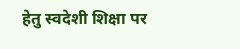हेतु स्वदेशी शिक्षा पर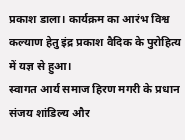प्रकाश डाला। कार्यक्रम का आरंभ विश्व कल्याण हेतु इंद्र प्रकाश वैदिक के पुरोहित्य में यज्ञ से हुआ।
स्वागत आर्य समाज हिरण मगरी के प्रधान संजय शांडिल्य और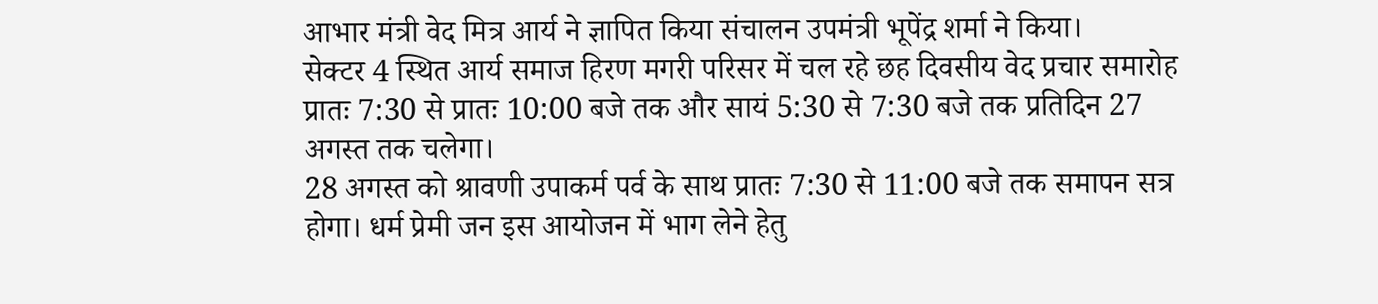आभार मंत्री वेद मित्र आर्य ने ज्ञापित किया संचालन उपमंत्री भूपेंद्र शर्मा ने किया।
सेक्टर 4 स्थित आर्य समाज हिरण मगरी परिसर में चल रहे छह दिवसीय वेद प्रचार समारोह प्रातः 7:30 से प्रातः 10:00 बजे तक और सायं 5:30 से 7:30 बजे तक प्रतिदिन 27 अगस्त तक चलेगा।
28 अगस्त को श्रावणी उपाकर्म पर्व के साथ प्रातः 7:30 से 11:00 बजे तक समापन सत्र होगा। धर्म प्रेमी जन इस आयोजन में भाग लेने हेतु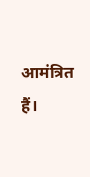आमंत्रित हैं।